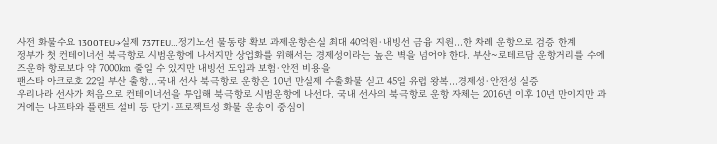사전 화물수요 1300TEU→실제 737TEU…정기노선 물동량 확보 과제운항손실 최대 40억원·내빙선 금융 지원…한 차례 운항으로 검증 한계
정부가 첫 컨테이너선 북극항로 시범운항에 나서지만 상업화를 위해서는 경제성이라는 높은 벽을 넘어야 한다. 부산~로테르담 운항거리를 수에즈운하 항로보다 약 7000㎞ 줄일 수 있지만 내빙선 도입과 보험·안전 비용을
팬스타 아크로호 22일 부산 출항…국내 선사 북극항로 운항은 10년 만실제 수출화물 싣고 45일 유럽 왕복…경제성·안전성 실증
우리나라 선사가 처음으로 컨테이너선을 투입해 북극항로 시범운항에 나선다. 국내 선사의 북극항로 운항 자체는 2016년 이후 10년 만이지만 과거에는 나프타와 플랜트 설비 등 단기·프로젝트성 화물 운송이 중심이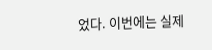었다. 이번에는 실제